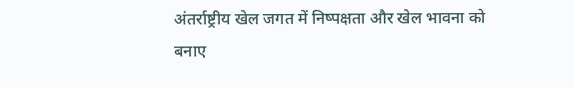अंतर्राष्ट्रीय खेल जगत में निष्पक्षता और खेल भावना को बनाए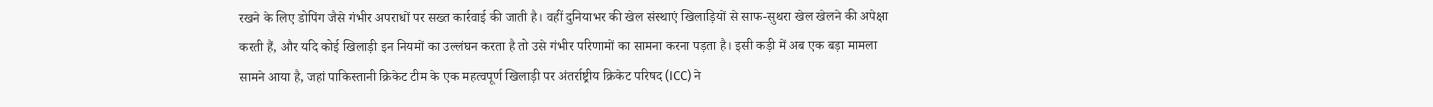रखने के लिए डोपिंग जैसे गंभीर अपराधों पर सख्त कार्रवाई की जाती है। वहीं दुनियाभर की खेल संस्थाएं खिलाड़ियों से साफ-सुथरा खेल खेलने की अपेक्षा करती हैं, और यदि कोई खिलाड़ी इन नियमों का उल्लंघन करता है तो उसे गंभीर परिणामों का सामना करना पड़ता है। इसी कड़ी में अब एक बड़ा मामला सामने आया है, जहां पाकिस्तानी क्रिकेट टीम के एक महत्वपूर्ण खिलाड़ी पर अंतर्राष्ट्रीय क्रिकेट परिषद (ICC) ने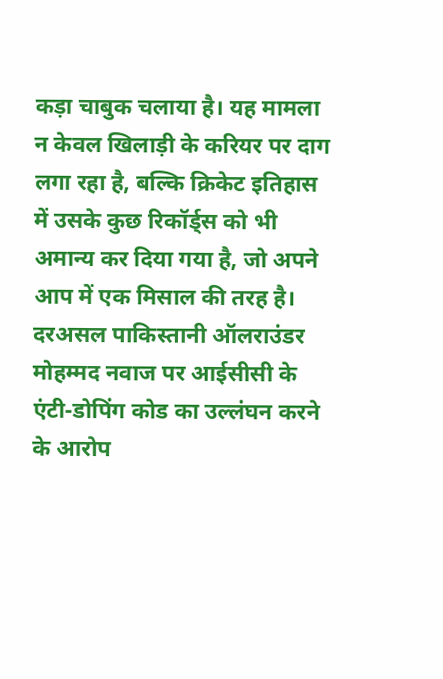कड़ा चाबुक चलाया है। यह मामला न केवल खिलाड़ी के करियर पर दाग लगा रहा है, बल्कि क्रिकेट इतिहास में उसके कुछ रिकॉर्ड्स को भी अमान्य कर दिया गया है, जो अपने आप में एक मिसाल की तरह है।
दरअसल पाकिस्तानी ऑलराउंडर मोहम्मद नवाज पर आईसीसी के एंटी-डोपिंग कोड का उल्लंघन करने के आरोप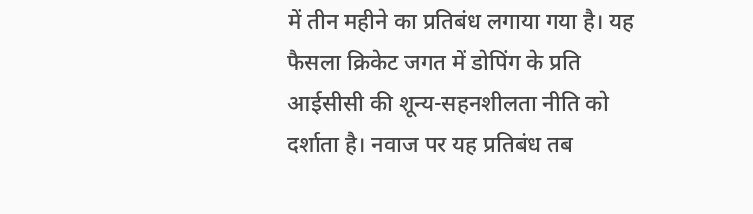में तीन महीने का प्रतिबंध लगाया गया है। यह फैसला क्रिकेट जगत में डोपिंग के प्रति आईसीसी की शून्य-सहनशीलता नीति को दर्शाता है। नवाज पर यह प्रतिबंध तब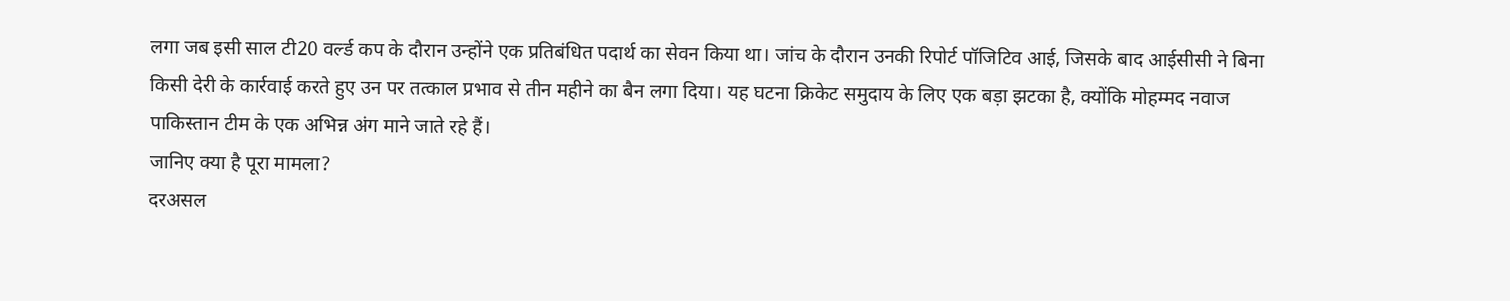लगा जब इसी साल टी20 वर्ल्ड कप के दौरान उन्होंने एक प्रतिबंधित पदार्थ का सेवन किया था। जांच के दौरान उनकी रिपोर्ट पॉजिटिव आई, जिसके बाद आईसीसी ने बिना किसी देरी के कार्रवाई करते हुए उन पर तत्काल प्रभाव से तीन महीने का बैन लगा दिया। यह घटना क्रिकेट समुदाय के लिए एक बड़ा झटका है, क्योंकि मोहम्मद नवाज पाकिस्तान टीम के एक अभिन्न अंग माने जाते रहे हैं।
जानिए क्या है पूरा मामला?
दरअसल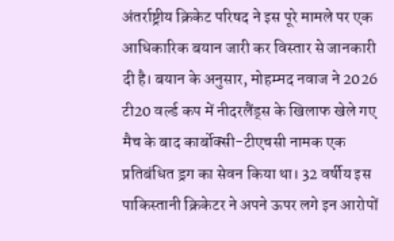अंतर्राष्ट्रीय क्रिकेट परिषद ने इस पूरे मामले पर एक आधिकारिक बयान जारी कर विस्तार से जानकारी दी है। बयान के अनुसार, मोहम्मद नवाज ने 2026 टी20 वर्ल्ड कप में नीदरलैंड्स के खिलाफ खेले गए मैच के बाद कार्बोक्सी-टीएचसी नामक एक प्रतिबंधित ड्रग का सेवन किया था। 32 वर्षीय इस पाकिस्तानी क्रिकेटर ने अपने ऊपर लगे इन आरोपों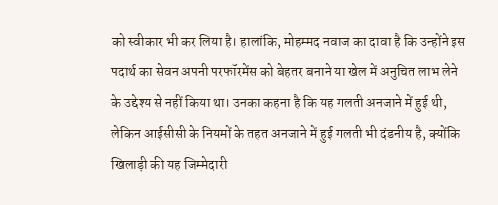को स्वीकार भी कर लिया है। हालांकि, मोहम्मद नवाज का दावा है कि उन्होंने इस पदार्थ का सेवन अपनी परफॉरमेंस को बेहतर बनाने या खेल में अनुचित लाभ लेने के उद्देश्य से नहीं किया था। उनका कहना है कि यह गलती अनजाने में हुई थी, लेकिन आईसीसी के नियमों के तहत अनजाने में हुई गलती भी दंडनीय है, क्योंकि खिलाड़ी की यह जिम्मेदारी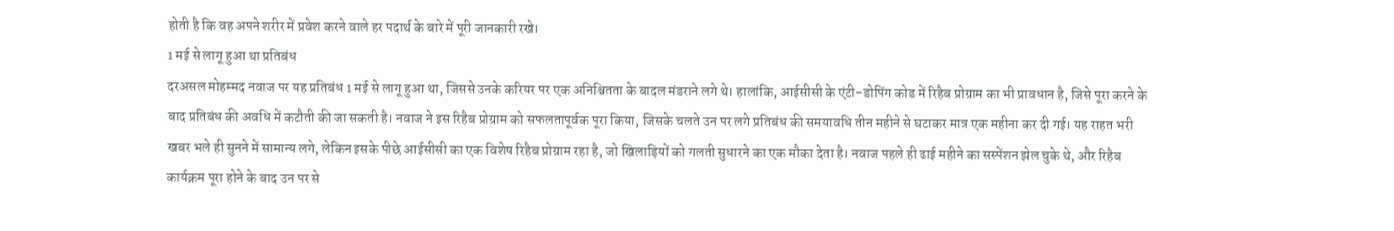होती है कि वह अपने शरीर में प्रवेश करने वाले हर पदार्थ के बारे में पूरी जानकारी रखे।
1 मई से लागू हुआ था प्रतिबंध
दरअसल मोहम्मद नवाज पर यह प्रतिबंध 1 मई से लागू हुआ था, जिससे उनके करियर पर एक अनिश्चितता के बादल मंडराने लगे थे। हालांकि, आईसीसी के एंटी-डोपिंग कोड में रिहैब प्रोग्राम का भी प्रावधान है, जिसे पूरा करने के बाद प्रतिबंध की अवधि में कटौती की जा सकती है। नवाज ने इस रिहैब प्रोग्राम को सफलतापूर्वक पूरा किया, जिसके चलते उन पर लगे प्रतिबंध की समयावधि तीन महीने से घटाकर मात्र एक महीना कर दी गई। यह राहत भरी खबर भले ही सुनने में सामान्य लगे, लेकिन इसके पीछे आईसीसी का एक विशेष रिहैब प्रोग्राम रहा है, जो खिलाड़ियों को गलती सुधारने का एक मौका देता है। नवाज पहले ही ढाई महीने का सस्पेंशन झेल चुके थे, और रिहैब कार्यक्रम पूरा होने के बाद उन पर से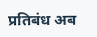प्रतिबंध अब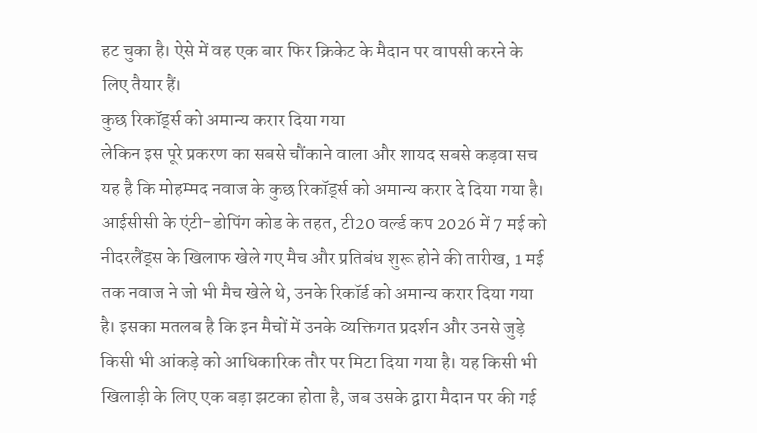हट चुका है। ऐसे में वह एक बार फिर क्रिकेट के मैदान पर वापसी करने के लिए तैयार हैं।
कुछ रिकॉर्ड्स को अमान्य करार दिया गया
लेकिन इस पूरे प्रकरण का सबसे चौंकाने वाला और शायद सबसे कड़वा सच यह है कि मोहम्मद नवाज के कुछ रिकॉर्ड्स को अमान्य करार दे दिया गया है। आईसीसी के एंटी-डोपिंग कोड के तहत, टी20 वर्ल्ड कप 2026 में 7 मई को नीदरलैंड्स के खिलाफ खेले गए मैच और प्रतिबंध शुरू होने की तारीख, 1 मई तक नवाज ने जो भी मैच खेले थे, उनके रिकॉर्ड को अमान्य करार दिया गया है। इसका मतलब है कि इन मैचों में उनके व्यक्तिगत प्रदर्शन और उनसे जुड़े किसी भी आंकड़े को आधिकारिक तौर पर मिटा दिया गया है। यह किसी भी खिलाड़ी के लिए एक बड़ा झटका होता है, जब उसके द्वारा मैदान पर की गई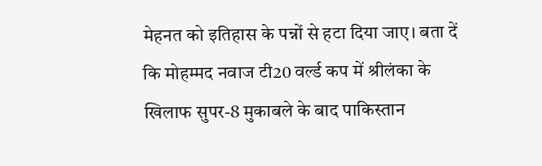मेहनत को इतिहास के पन्नों से हटा दिया जाए। बता दें कि मोहम्मद नवाज टी20 वर्ल्ड कप में श्रीलंका के खिलाफ सुपर-8 मुकाबले के बाद पाकिस्तान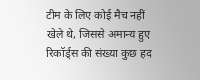टीम के लिए कोई मैच नहीं खेले थे, जिससे अमान्य हुए रिकॉर्ड्स की संख्या कुछ हद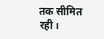तक सीमित रही।